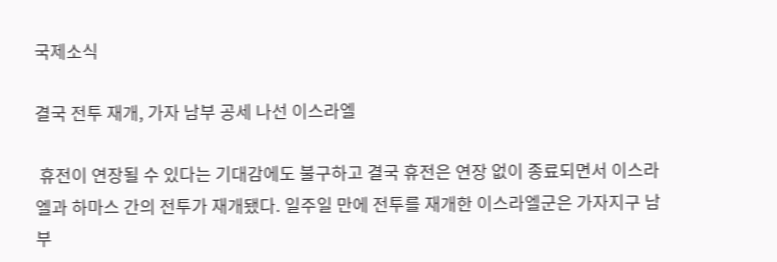국제소식

결국 전투 재개, 가자 남부 공세 나선 이스라엘

 휴전이 연장될 수 있다는 기대감에도 불구하고 결국 휴전은 연장 없이 종료되면서 이스라엘과 하마스 간의 전투가 재개됐다. 일주일 만에 전투를 재개한 이스라엘군은 가자지구 남부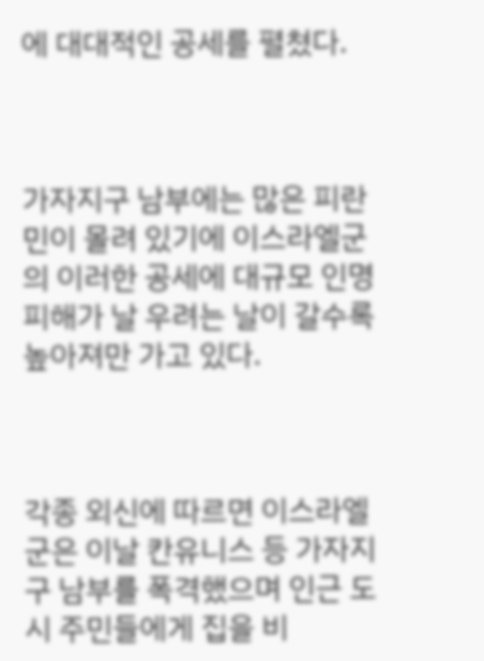에 대대적인 공세를 펼쳤다.



가자지구 남부에는 많은 피란민이 몰려 있기에 이스라엘군의 이러한 공세에 대규모 인명 피해가 날 우려는 날이 갈수록 높아져만 가고 있다.



각종 외신에 따르면 이스라엘군은 이날 칸유니스 등 가자지구 남부를 폭격했으며 인근 도시 주민들에게 집을 비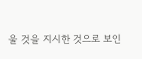울 것을 지시한 것으로 보인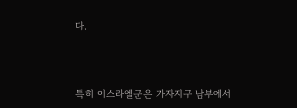다.



특히 이스라엘군은 가자지구 남부에서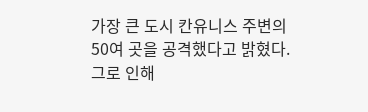가장 큰 도시 칸유니스 주변의 50여 곳을 공격했다고 밝혔다. 그로 인해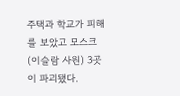주택과 학교가 피해를 보았고 모스크(이슬람 사원) 3곳이 파괴됐다.